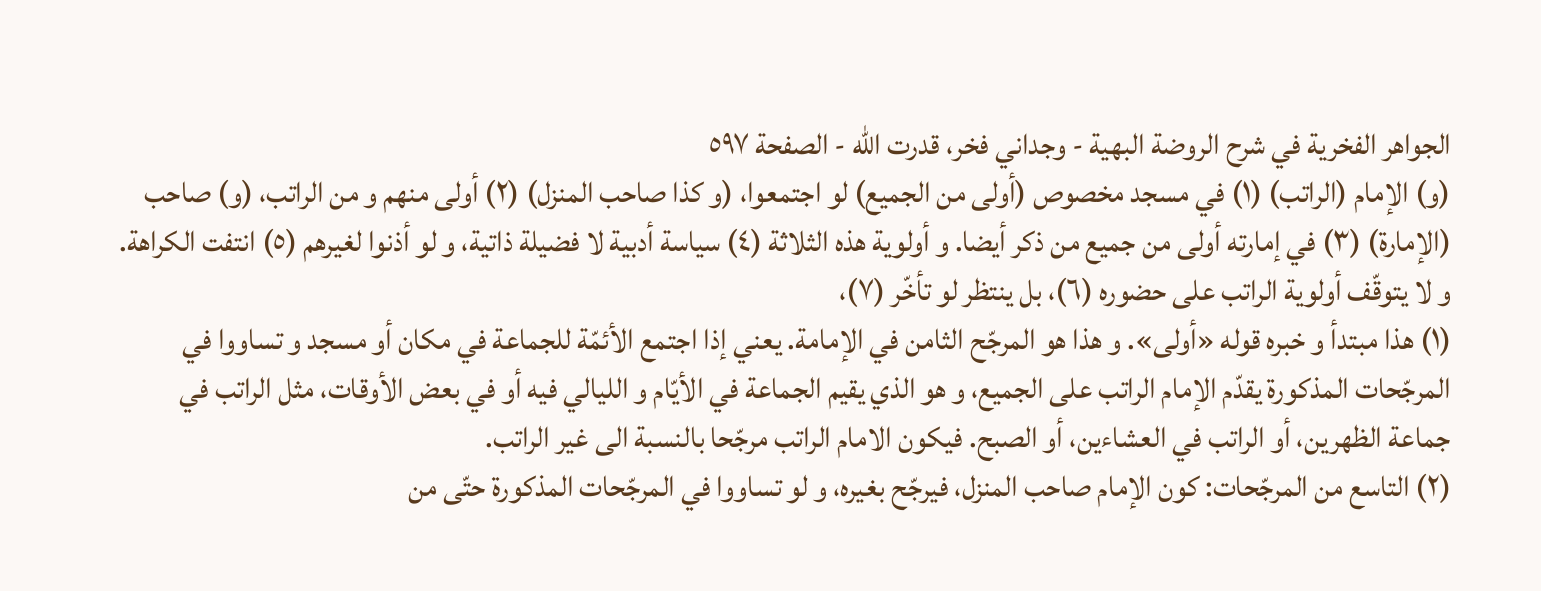الجواهر الفخرية في شرح الروضة البهية - وجداني فخر، قدرت الله - الصفحة ٥٩٧
(و) الإمام (الراتب) (١) في مسجد مخصوص (أولى من الجميع) لو اجتمعوا، (و كذا صاحب المنزل) (٢) أولى منهم و من الراتب، (و) صاحب (الإمارة) (٣) في إمارته أولى من جميع من ذكر أيضا. و أولوية هذه الثلاثة (٤) سياسة أدبية لا فضيلة ذاتية، و لو أذنوا لغيرهم (٥) انتفت الكراهة.
و لا يتوقّف أولوية الراتب على حضوره (٦)، بل ينتظر لو تأخّر (٧)،
(١) هذا مبتدأ و خبره قوله «أولى». و هذا هو المرجّح الثامن في الإمامة. يعني إذا اجتمع الأئمّة للجماعة في مكان أو مسجد و تساووا في المرجّحات المذكورة يقدّم الإمام الراتب على الجميع، و هو الذي يقيم الجماعة في الأيّام و الليالي فيه أو في بعض الأوقات، مثل الراتب في جماعة الظهرين، أو الراتب في العشاءين، أو الصبح. فيكون الامام الراتب مرجّحا بالنسبة الى غير الراتب.
(٢) التاسع من المرجّحات: كون الإمام صاحب المنزل، فيرجّح بغيره، و لو تساووا في المرجّحات المذكورة حتّى من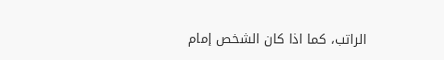الراتب، كما اذا كان الشخص إمام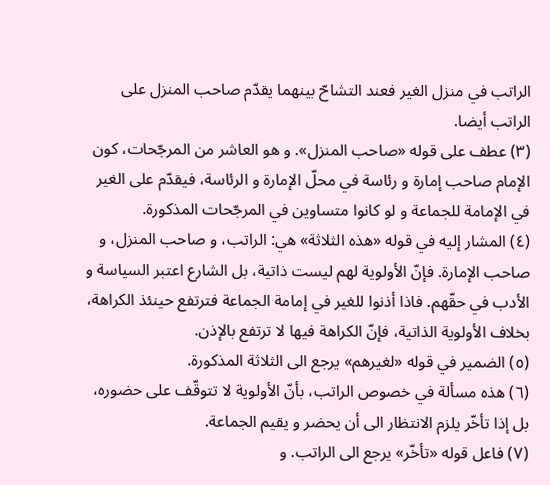الراتب في منزل الغير فعند التشاحّ بينهما يقدّم صاحب المنزل على الراتب أيضا.
(٣) عطف على قوله «صاحب المنزل». و هو العاشر من المرجّحات، كون الإمام صاحب إمارة و رئاسة في محلّ الإمارة و الرئاسة، فيقدّم على الغير في الإمامة للجماعة و لو كانوا متساوين في المرجّحات المذكورة.
(٤) المشار إليه في قوله «هذه الثلاثة» هي: الراتب، و صاحب المنزل، و صاحب الإمارة. فإنّ الأولوية لهم ليست ذاتية، بل الشارع اعتبر السياسة و الأدب في حقّهم. فاذا أذنوا للغير في إمامة الجماعة فترتفع حينئذ الكراهة، بخلاف الأولوية الذاتية، فإنّ الكراهة فيها لا ترتفع بالإذن.
(٥) الضمير في قوله «لغيرهم» يرجع الى الثلاثة المذكورة.
(٦) هذه مسألة في خصوص الراتب، بأنّ الأولوية لا تتوقّف على حضوره، بل إذا تأخّر يلزم الانتظار الى أن يحضر و يقيم الجماعة.
(٧) فاعل قوله «تأخّر» يرجع الى الراتب. و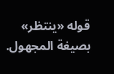قوله «ينتظر» بصيغة المجهول.